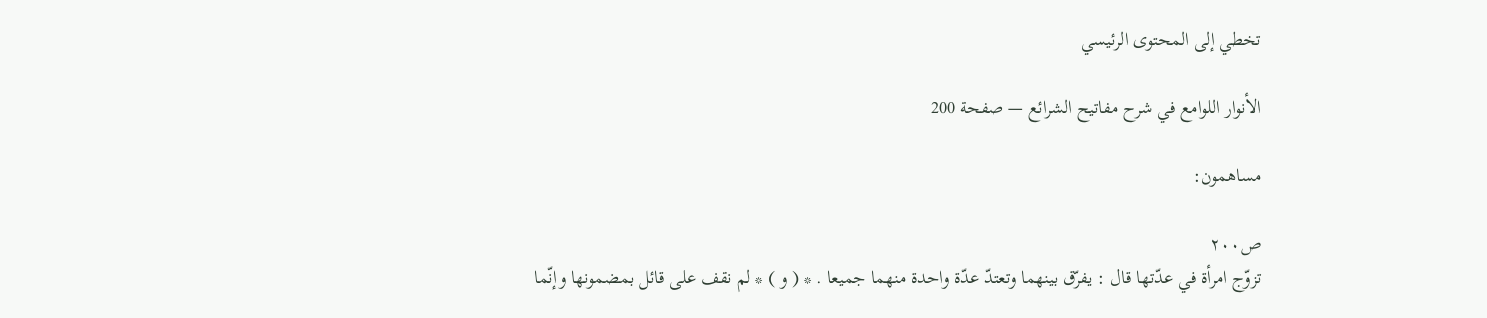تخطي إلى المحتوى الرئيسي

الأنوار اللوامع في شرح مفاتيح الشرائع — صفحة 200

مساهمون:

ص٢٠٠
تزوّج امرأة في عدّتها قال : يفرّق بينهما وتعتدّ عدّة واحدة منهما جميعا . * ( و ) * لم نقف على قائل بمضمونها وإنّما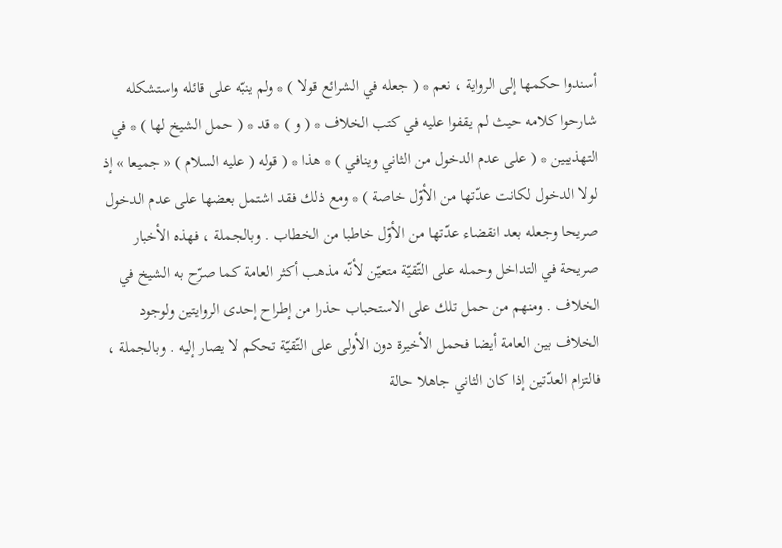أسندوا حكمها إلى الرواية ، نعم * ( جعله في الشرائع قولا ) * ولم ينبّه على قائله واستشكله شارحوا كلامه حيث لم يقفوا عليه في كتب الخلاف * ( و ) * قد * ( حمل الشيخ لها ) * في التهذيبين * ( على عدم الدخول من الثاني وينافي ) * هذا * ( قوله ( عليه السلام ) « جميعا » إذ لولا الدخول لكانت عدّتها من الأوّل خاصة ) * ومع ذلك فقد اشتمل بعضها على عدم الدخول صريحا وجعله بعد انقضاء عدّتها من الأوّل خاطبا من الخطاب . وبالجملة ، فهذه الأخبار صريحة في التداخل وحمله على التّقيّة متعيّن لأنّه مذهب أكثر العامة كما صرّح به الشيخ في الخلاف . ومنهم من حمل تلك على الاستحباب حذرا من إطراح إحدى الروايتين ولوجود الخلاف بين العامة أيضا فحمل الأخيرة دون الأولى على التّقيّة تحكم لا يصار إليه . وبالجملة ، فالتزام العدّتين إذا كان الثاني جاهلا حالة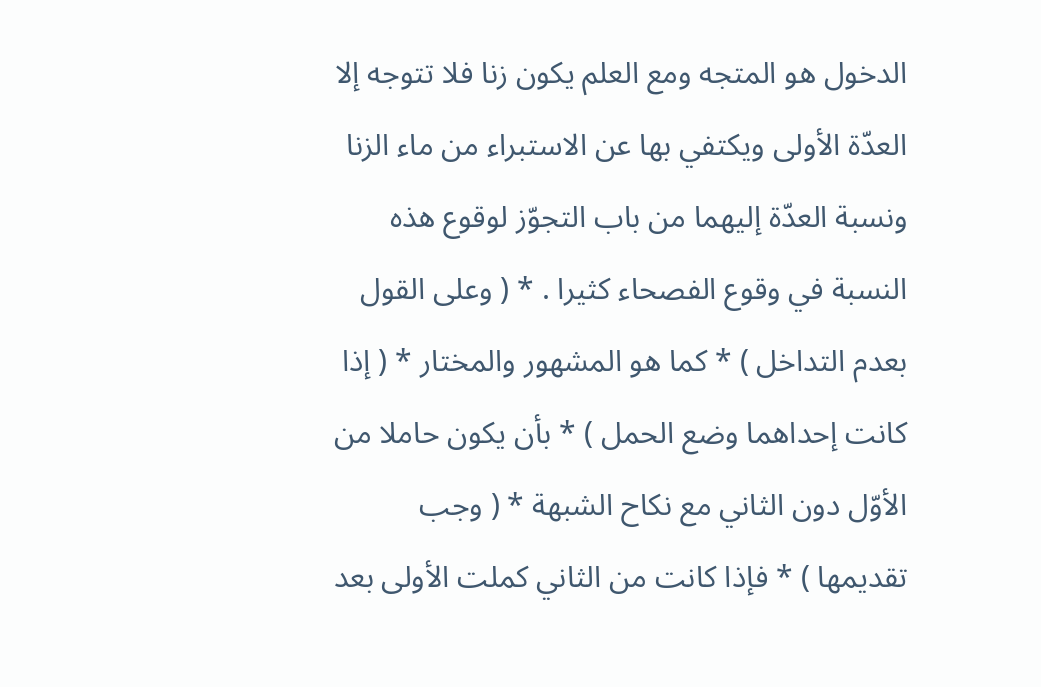الدخول هو المتجه ومع العلم يكون زنا فلا تتوجه إلا العدّة الأولى ويكتفي بها عن الاستبراء من ماء الزنا ونسبة العدّة إليهما من باب التجوّز لوقوع هذه النسبة في وقوع الفصحاء كثيرا . * ( وعلى القول بعدم التداخل ) * كما هو المشهور والمختار * ( إذا كانت إحداهما وضع الحمل ) * بأن يكون حاملا من الأوّل دون الثاني مع نكاح الشبهة * ( وجب تقديمها ) * فإذا كانت من الثاني كملت الأولى بعد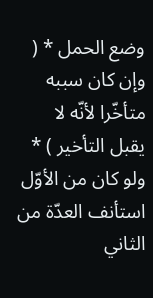وضع الحمل * ( وإن كان سببه متأخّرا لأنّه لا يقبل التأخير ) * ولو كان من الأوّل استأنف العدّة من الثاني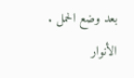بعد وضع الحمل .
الأنوار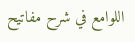اللوامع في شرح مفاتيح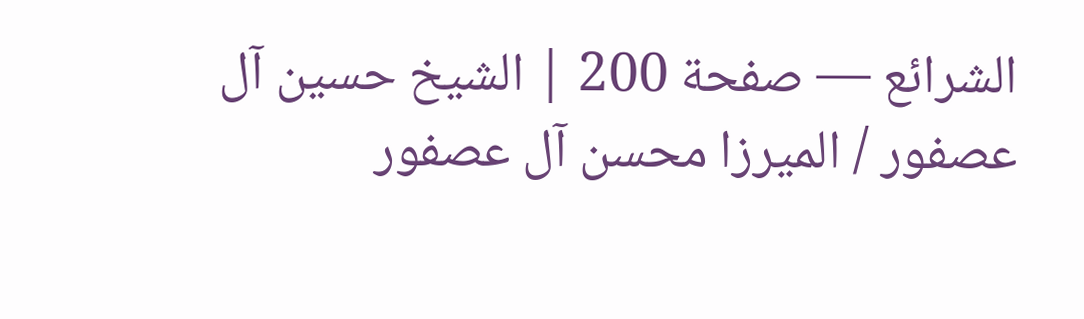الشرائع — صفحة 200 | الشيخ حسين آل عصفور / الميرزا محسن آل عصفور